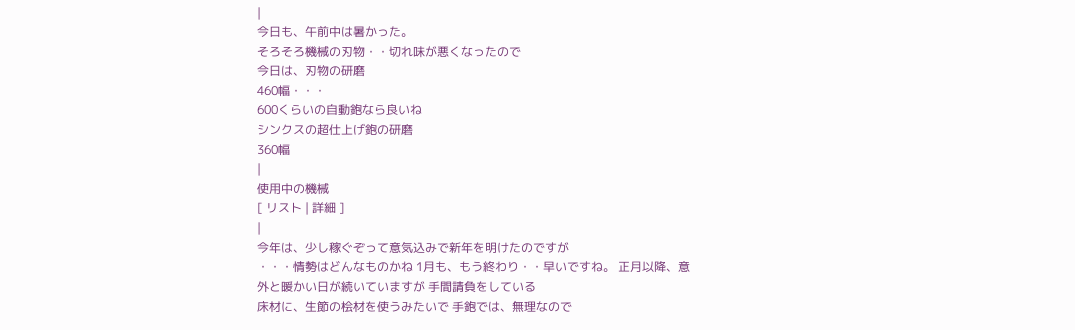|
今日も、午前中は暑かった。
そろそろ機械の刃物・・切れ味が悪くなったので
今日は、刃物の研磨
460幅・・・
600くらいの自動鉋なら良いね
シンクスの超仕上げ鉋の研磨
360幅
|
使用中の機械
[ リスト | 詳細 ]
|
今年は、少し稼ぐぞって意気込みで新年を明けたのですが
・・・情勢はどんなものかね 1月も、もう終わり・・早いですね。 正月以降、意外と暖かい日が続いていますが 手間請負をしている
床材に、生節の桧材を使うみたいで 手鉋では、無理なので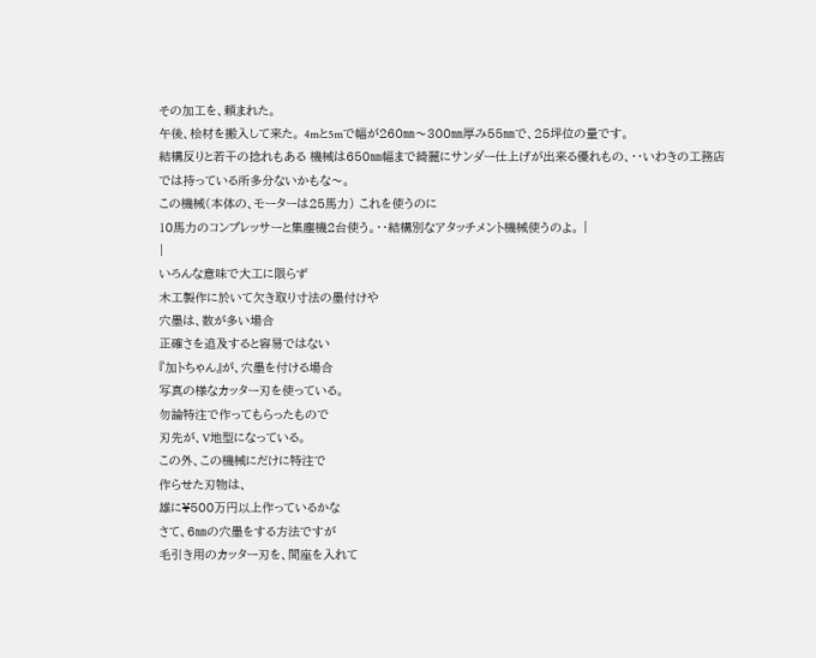その加工を、頼まれた。
午後、桧材を搬入して来た。 4mと5mで幅が260㎜〜300㎜厚み55㎜で、25坪位の量です。
結構反りと若干の捻れもある 機械は650㎜幅まで綺麗にサンダー仕上げが出来る優れもの、・・いわきの工務店では持っている所多分ないかもな〜。
この機械(本体の、モーターは25馬力) これを使うのに
10馬力のコンプレッサーと集塵機2台使う。・・結構別なアタッチメント機械使うのよ。 |
|
いろんな意味で大工に限らず
木工製作に於いて欠き取り寸法の墨付けや
穴墨は、数が多い場合
正確さを追及すると容易ではない
『加トちゃん』が、穴墨を付ける場合
写真の様なカッター刃を使っている。
勿論特注で作ってもらったもので
刃先が、V地型になっている。
この外、この機械にだけに特注で
作らせた刃物は、
雄に¥500万円以上作っているかな
さて、6㎜の穴墨をする方法ですが
毛引き用のカッター刃を、間座を入れて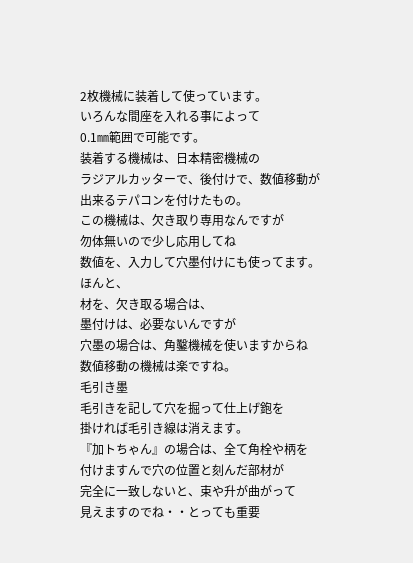2枚機械に装着して使っています。
いろんな間座を入れる事によって
0.1㎜範囲で可能です。
装着する機械は、日本精密機械の
ラジアルカッターで、後付けで、数値移動が
出来るテパコンを付けたもの。
この機械は、欠き取り専用なんですが
勿体無いので少し応用してね
数値を、入力して穴墨付けにも使ってます。
ほんと、
材を、欠き取る場合は、
墨付けは、必要ないんですが
穴墨の場合は、角鑿機械を使いますからね
数値移動の機械は楽ですね。
毛引き墨
毛引きを記して穴を掘って仕上げ鉋を
掛ければ毛引き線は消えます。
『加トちゃん』の場合は、全て角栓や柄を
付けますんで穴の位置と刻んだ部材が
完全に一致しないと、束や升が曲がって
見えますのでね・・とっても重要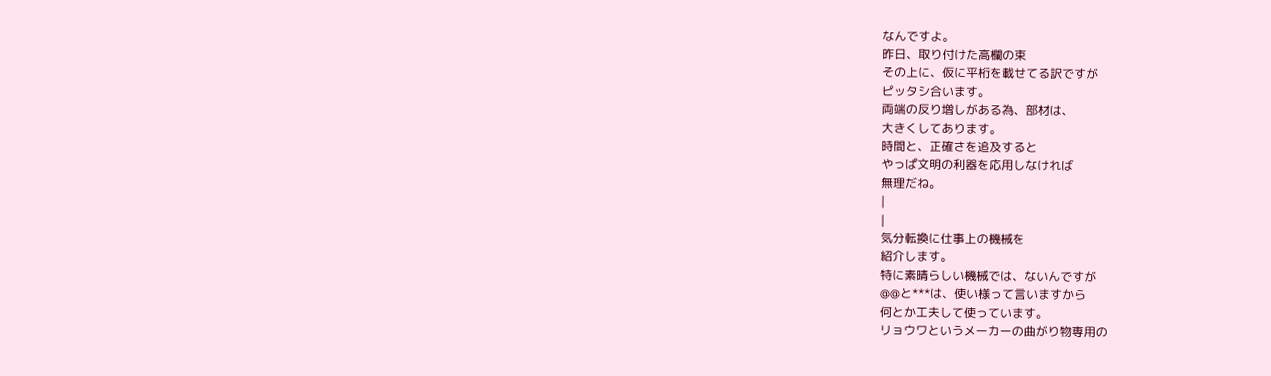なんですよ。
昨日、取り付けた高欄の束
その上に、仮に平桁を載せてる訳ですが
ピッタシ合います。
両端の反り増しがある為、部材は、
大きくしてあります。
時間と、正確さを追及すると
やっぱ文明の利器を応用しなければ
無理だね。
|
|
気分転換に仕事上の機械を
紹介します。
特に素晴らしい機械では、ないんですが
@@と***は、使い様って言いますから
何とか工夫して使っています。
リョウワというメーカーの曲がり物専用の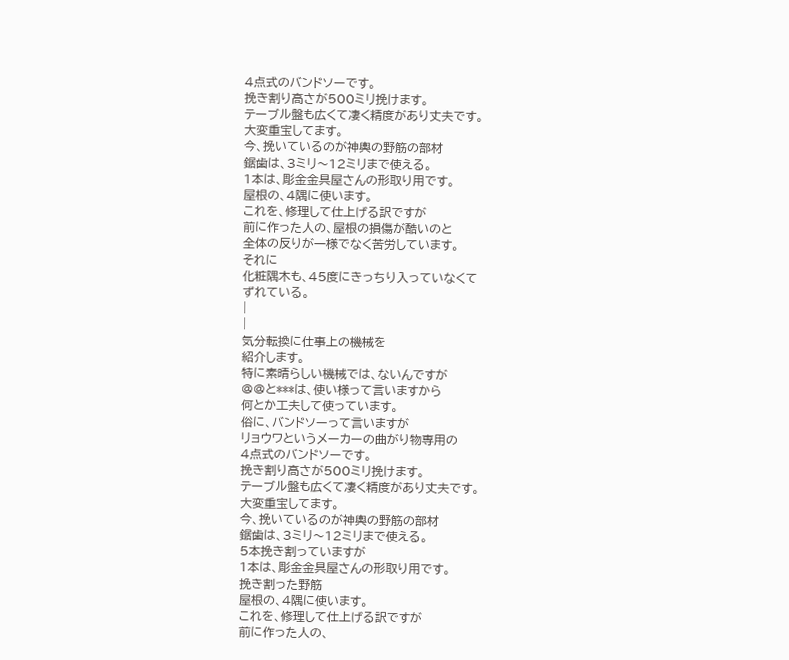4点式のバンドソーです。
挽き割り高さが500ミリ挽けます。
テーブル盤も広くて凄く精度があり丈夫です。
大変重宝してます。
今、挽いているのが神輿の野筋の部材
鋸歯は、3ミリ〜12ミリまで使える。
1本は、彫金金具屋さんの形取り用です。
屋根の、4隅に使います。
これを、修理して仕上げる訳ですが
前に作った人の、屋根の損傷が酷いのと
全体の反りが一様でなく苦労しています。
それに
化粧隅木も、45度にきっちり入っていなくて
ずれている。
|
|
気分転換に仕事上の機械を
紹介します。
特に素晴らしい機械では、ないんですが
@@と***は、使い様って言いますから
何とか工夫して使っています。
俗に、バンドソーって言いますが
リョウワというメーカーの曲がり物専用の
4点式のバンドソーです。
挽き割り高さが500ミリ挽けます。
テーブル盤も広くて凄く精度があり丈夫です。
大変重宝してます。
今、挽いているのが神輿の野筋の部材
鋸歯は、3ミリ〜12ミリまで使える。
5本挽き割っていますが
1本は、彫金金具屋さんの形取り用です。
挽き割った野筋
屋根の、4隅に使います。
これを、修理して仕上げる訳ですが
前に作った人の、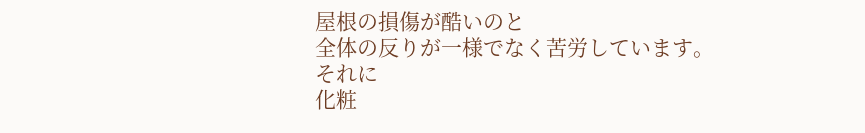屋根の損傷が酷いのと
全体の反りが一様でなく苦労しています。
それに
化粧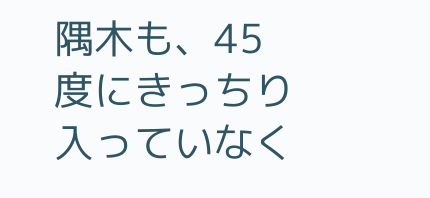隅木も、45度にきっちり入っていなく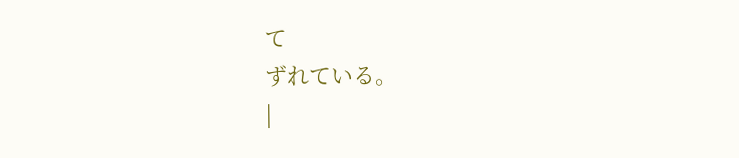て
ずれている。
|